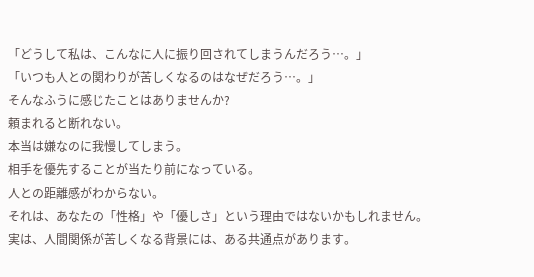「どうして私は、こんなに人に振り回されてしまうんだろう…。」
「いつも人との関わりが苦しくなるのはなぜだろう…。」
そんなふうに感じたことはありませんか?
頼まれると断れない。
本当は嫌なのに我慢してしまう。
相手を優先することが当たり前になっている。
人との距離感がわからない。
それは、あなたの「性格」や「優しさ」という理由ではないかもしれません。
実は、人間関係が苦しくなる背景には、ある共通点があります。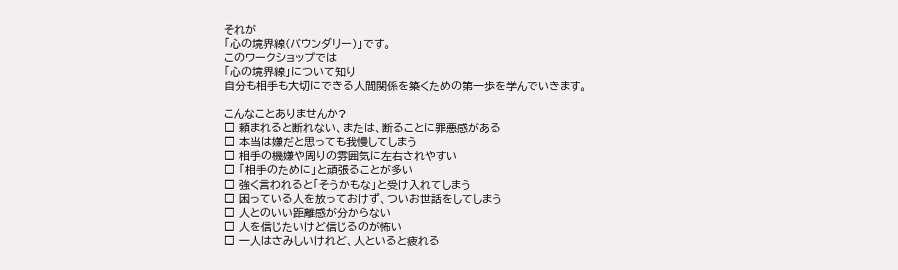それが
「心の境界線(バウンダリー)」です。
このワークショップでは
「心の境界線」について知り
自分も相手も大切にできる人間関係を築くための第一歩を学んでいきます。

こんなことありませんか?
□ 頼まれると断れない、または、断ることに罪悪感がある
□ 本当は嫌だと思っても我慢してしまう
□ 相手の機嫌や周りの雰囲気に左右されやすい
□ 「相手のために」と頑張ることが多い
□ 強く言われると「そうかもな」と受け入れてしまう
□ 困っている人を放っておけず、ついお世話をしてしまう
□ 人とのいい距離感が分からない
□ 人を信じたいけど信じるのが怖い
□ 一人はさみしいけれど、人といると疲れる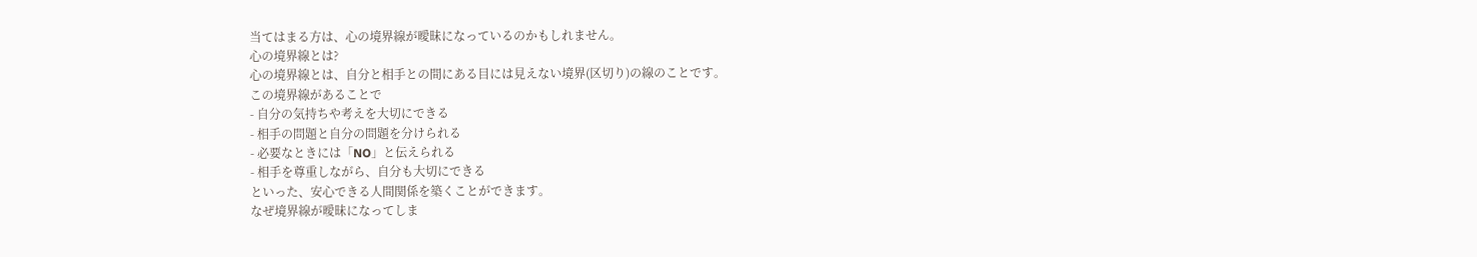当てはまる方は、心の境界線が曖昧になっているのかもしれません。
心の境界線とは?
心の境界線とは、自分と相手との間にある目には見えない境界(区切り)の線のことです。
この境界線があることで
- 自分の気持ちや考えを大切にできる
- 相手の問題と自分の問題を分けられる
- 必要なときには「NO」と伝えられる
- 相手を尊重しながら、自分も大切にできる
といった、安心できる人間関係を築くことができます。
なぜ境界線が曖昧になってしま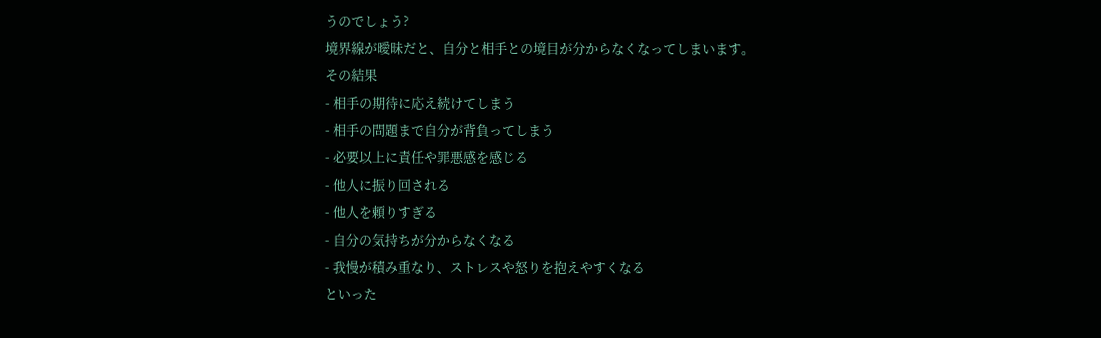うのでしょう?
境界線が曖昧だと、自分と相手との境目が分からなくなってしまいます。
その結果
- 相手の期待に応え続けてしまう
- 相手の問題まで自分が背負ってしまう
- 必要以上に責任や罪悪感を感じる
- 他人に振り回される
- 他人を頼りすぎる
- 自分の気持ちが分からなくなる
- 我慢が積み重なり、ストレスや怒りを抱えやすくなる
といった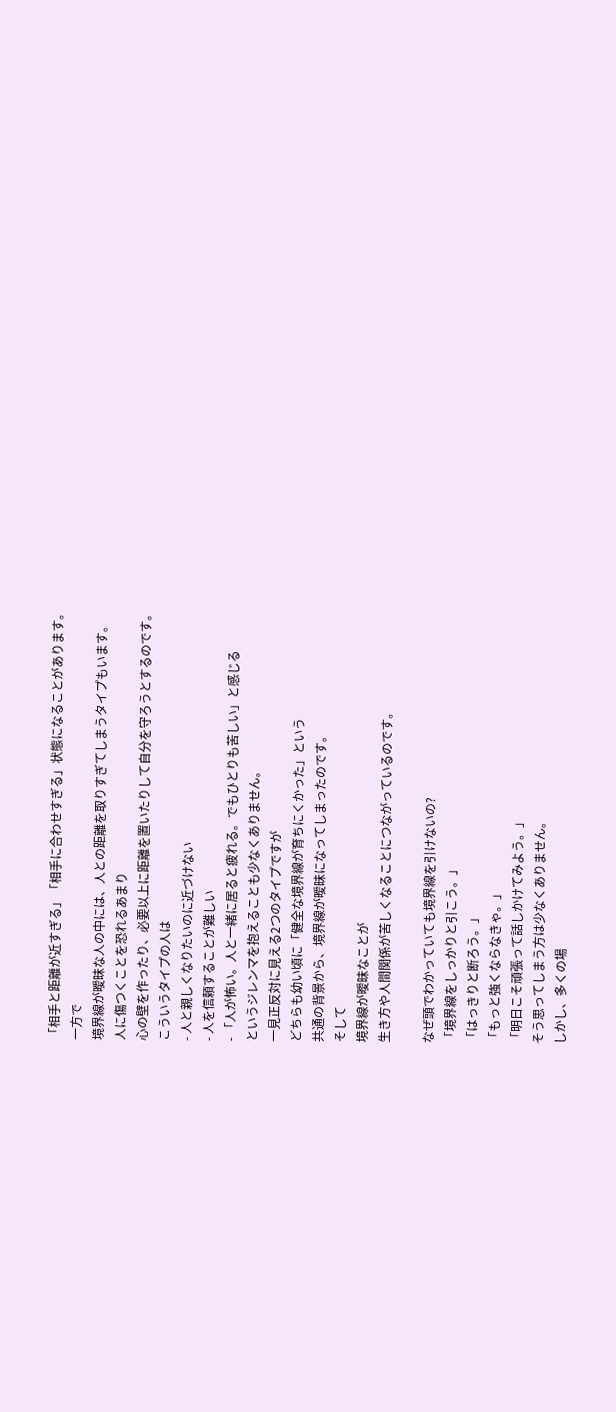「相手と距離が近すぎる」「相手に合わせすぎる」状態になることがあります。
一方で
境界線が曖昧な人の中には、人との距離を取りすぎてしまうタイプもいます。
人に傷つくことを恐れるあまり
心の壁を作ったり、必要以上に距離を置いたりして自分を守ろうとするのです。
こういうタイプの人は
- 人と親しくなりたいのに近づけない
- 人を信頼することが難しい
- 「人が怖い。人と一緒に居ると疲れる。でもひとりも苦しい」と感じる
というジレンマを抱えることも少なくありません。
一見正反対に見える2つのタイプですが
どちらも幼い頃に「健全な境界線が育ちにくかった」という
共通の背景から、境界線が曖昧になってしまったのです。
そして
境界線が曖昧なことが
生き方や人間関係が苦しくなることにつながっているのです。

なぜ頭でわかっていても境界線を引けないの?
「境界線をしっかりと引こう。」
「はっきりと断ろう。」
「もっと強くならなきゃ。」
「明日こそ頑張って話しかけてみよう。」
そう思ってしまう方は少なくありません。
しかし、多くの場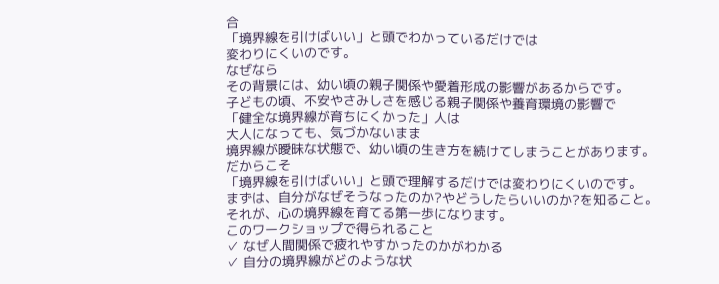合
「境界線を引けばいい」と頭でわかっているだけでは
変わりにくいのです。
なぜなら
その背景には、幼い頃の親子関係や愛着形成の影響があるからです。
子どもの頃、不安やさみしさを感じる親子関係や養育環境の影響で
「健全な境界線が育ちにくかった」人は
大人になっても、気づかないまま
境界線が曖昧な状態で、幼い頃の生き方を続けてしまうことがあります。
だからこそ
「境界線を引けばいい」と頭で理解するだけでは変わりにくいのです。
まずは、自分がなぜそうなったのか?やどうしたらいいのか?を知ること。
それが、心の境界線を育てる第一歩になります。
このワークショップで得られること
✓ なぜ人間関係で疲れやすかったのかがわかる
✓ 自分の境界線がどのような状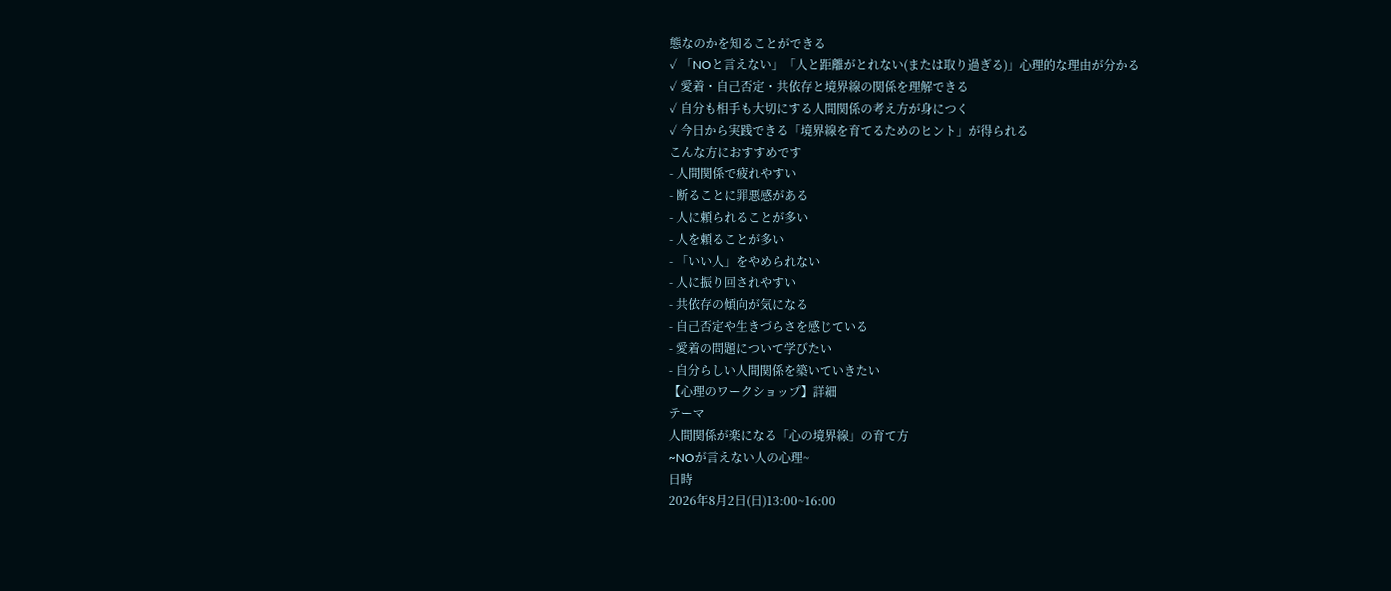態なのかを知ることができる
✓ 「NOと言えない」「人と距離がとれない(または取り過ぎる)」心理的な理由が分かる
✓ 愛着・自己否定・共依存と境界線の関係を理解できる
✓ 自分も相手も大切にする人間関係の考え方が身につく
✓ 今日から実践できる「境界線を育てるためのヒント」が得られる
こんな方におすすめです
- 人間関係で疲れやすい
- 断ることに罪悪感がある
- 人に頼られることが多い
- 人を頼ることが多い
- 「いい人」をやめられない
- 人に振り回されやすい
- 共依存の傾向が気になる
- 自己否定や生きづらさを感じている
- 愛着の問題について学びたい
- 自分らしい人間関係を築いていきたい
【心理のワークショップ】詳細
テーマ
人間関係が楽になる「心の境界線」の育て方
~NOが言えない人の心理~
日時
2026年8月2日(日)13:00~16:00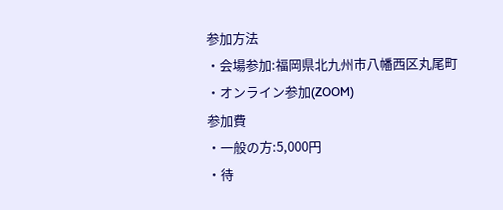参加方法
・会場参加:福岡県北九州市八幡西区丸尾町
・オンライン参加(ZOOM)
参加費
・一般の方:5,000円
・待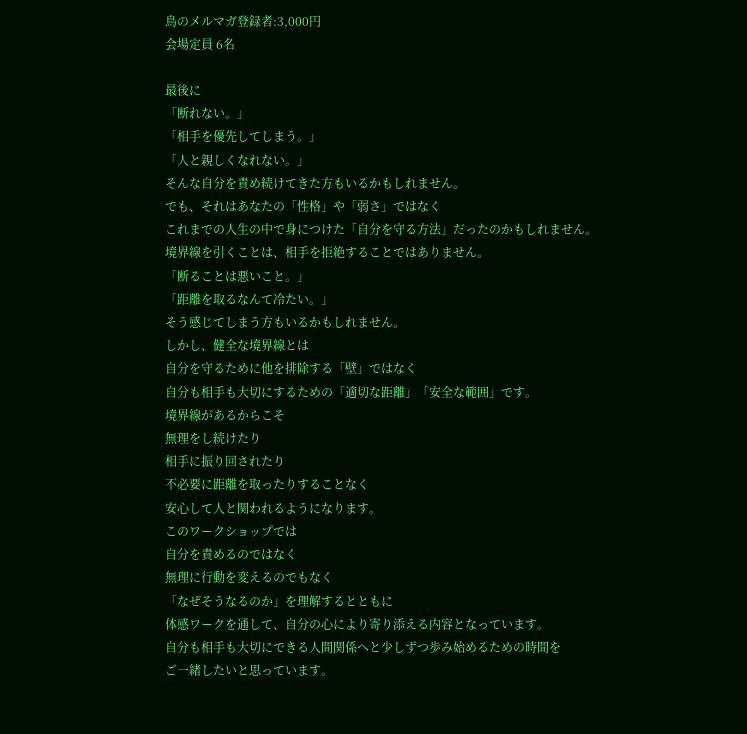鳥のメルマガ登録者:3,000円
会場定員 6名

最後に
「断れない。」
「相手を優先してしまう。」
「人と親しくなれない。」
そんな自分を責め続けてきた方もいるかもしれません。
でも、それはあなたの「性格」や「弱さ」ではなく
これまでの人生の中で身につけた「自分を守る方法」だったのかもしれません。
境界線を引くことは、相手を拒絶することではありません。
「断ることは悪いこと。」
「距離を取るなんて冷たい。」
そう感じてしまう方もいるかもしれません。
しかし、健全な境界線とは
自分を守るために他を排除する「壁」ではなく
自分も相手も大切にするための「適切な距離」「安全な範囲」です。
境界線があるからこそ
無理をし続けたり
相手に振り回されたり
不必要に距離を取ったりすることなく
安心して人と関われるようになります。
このワークショップでは
自分を責めるのではなく
無理に行動を変えるのでもなく
「なぜそうなるのか」を理解するとともに
体感ワークを通して、自分の心により寄り添える内容となっています。
自分も相手も大切にできる人間関係へと少しずつ歩み始めるための時間を
ご一緒したいと思っています。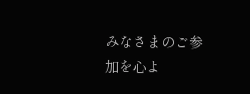みなさまのご参加を心よ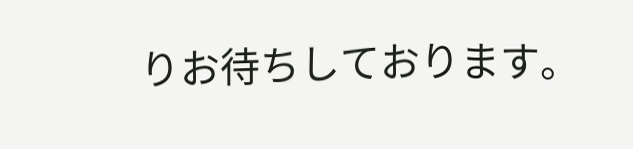りお待ちしております。